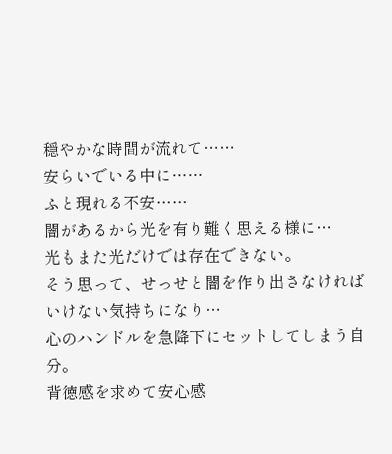穏やかな時間が流れて……
安らいでいる中に……
ふと現れる不安……
闇があるから光を有り難く思える様に…
光もまた光だけでは存在できない。
そう思って、せっせと闇を作り出さなければいけない気持ちになり…
心のハンドルを急降下にセットしてしまう自分。
背徳感を求めて安心感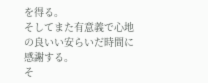を得る。
そしてまた有意義で心地の良いい安らいだ時間に感謝する。
そ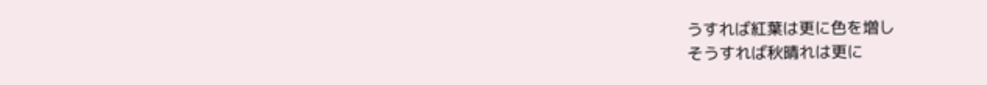うすれば紅葉は更に色を増し
そうすれば秋晴れは更に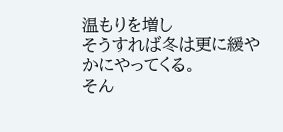温もりを増し
そうすれば冬は更に緩やかにやってくる。
そん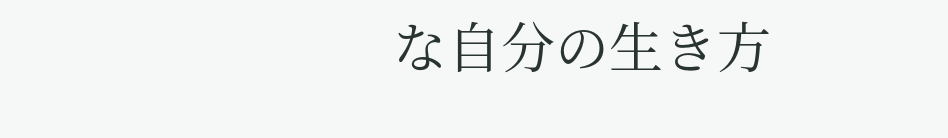な自分の生き方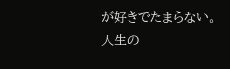が好きでたまらない。
人生の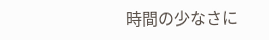時間の少なさに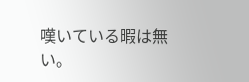嘆いている暇は無い。